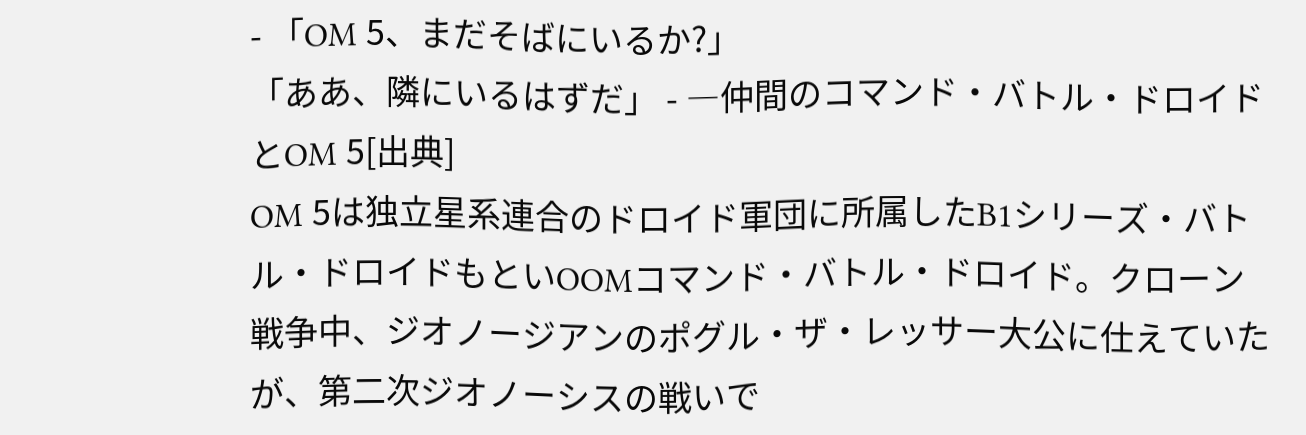- 「OM 5、まだそばにいるか?」
「ああ、隣にいるはずだ」 - ―仲間のコマンド・バトル・ドロイドとOM 5[出典]
OM 5は独立星系連合のドロイド軍団に所属したB1シリーズ・バトル・ドロイドもといOOMコマンド・バトル・ドロイド。クローン戦争中、ジオノージアンのポグル・ザ・レッサー大公に仕えていたが、第二次ジオノーシスの戦いで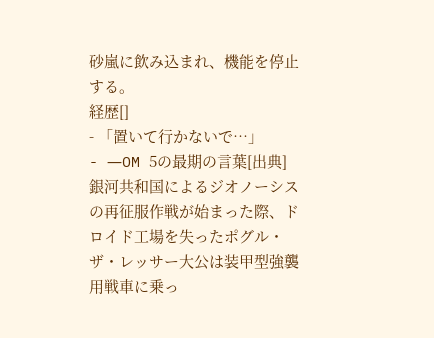砂嵐に飲み込まれ、機能を停止する。
経歴[]
- 「置いて行かないで…」
- ―OM 5の最期の言葉[出典]
銀河共和国によるジオノーシスの再征服作戦が始まった際、ドロイド工場を失ったポグル・ザ・レッサー大公は装甲型強襲用戦車に乗っ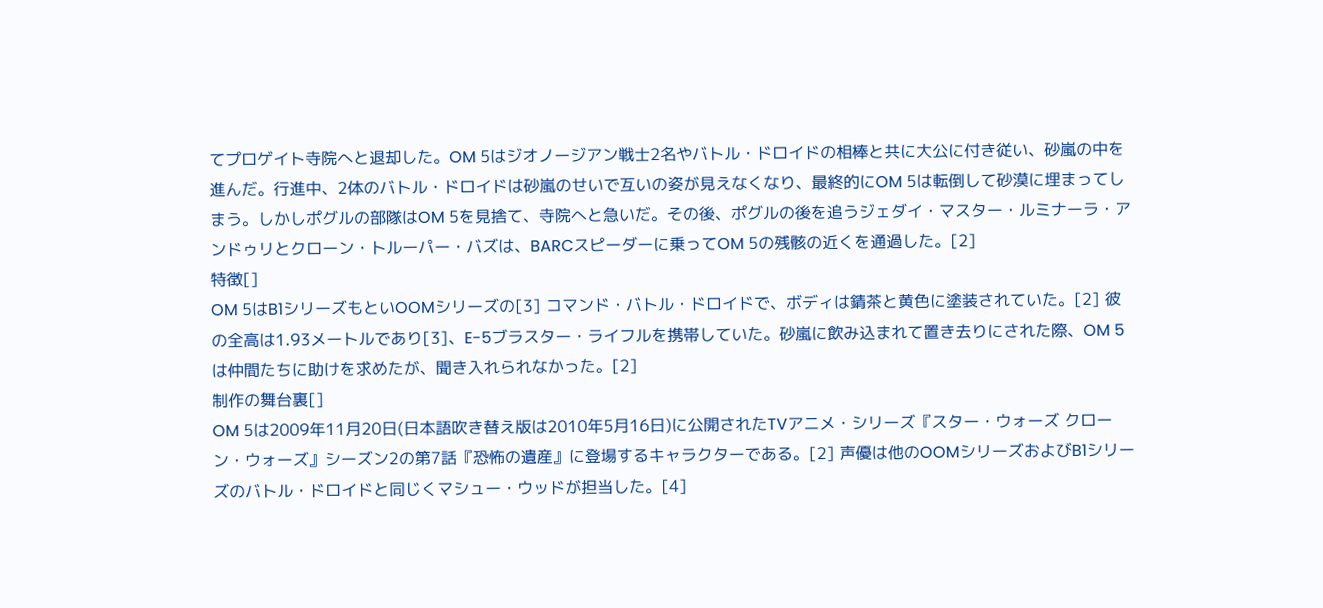てプロゲイト寺院へと退却した。OM 5はジオノージアン戦士2名やバトル・ドロイドの相棒と共に大公に付き従い、砂嵐の中を進んだ。行進中、2体のバトル・ドロイドは砂嵐のせいで互いの姿が見えなくなり、最終的にOM 5は転倒して砂漠に埋まってしまう。しかしポグルの部隊はOM 5を見捨て、寺院へと急いだ。その後、ポグルの後を追うジェダイ・マスター・ルミナーラ・アンドゥリとクローン・トルーパー・バズは、BARCスピーダーに乗ってOM 5の残骸の近くを通過した。[2]
特徴[]
OM 5はB1シリーズもといOOMシリーズの[3] コマンド・バトル・ドロイドで、ボディは錆茶と黄色に塗装されていた。[2] 彼の全高は1.93メートルであり[3]、E-5ブラスター・ライフルを携帯していた。砂嵐に飲み込まれて置き去りにされた際、OM 5は仲間たちに助けを求めたが、聞き入れられなかった。[2]
制作の舞台裏[]
OM 5は2009年11月20日(日本語吹き替え版は2010年5月16日)に公開されたTVアニメ・シリーズ『スター・ウォーズ クローン・ウォーズ』シーズン2の第7話『恐怖の遺産』に登場するキャラクターである。[2] 声優は他のOOMシリーズおよびB1シリーズのバトル・ドロイドと同じくマシュー・ウッドが担当した。[4]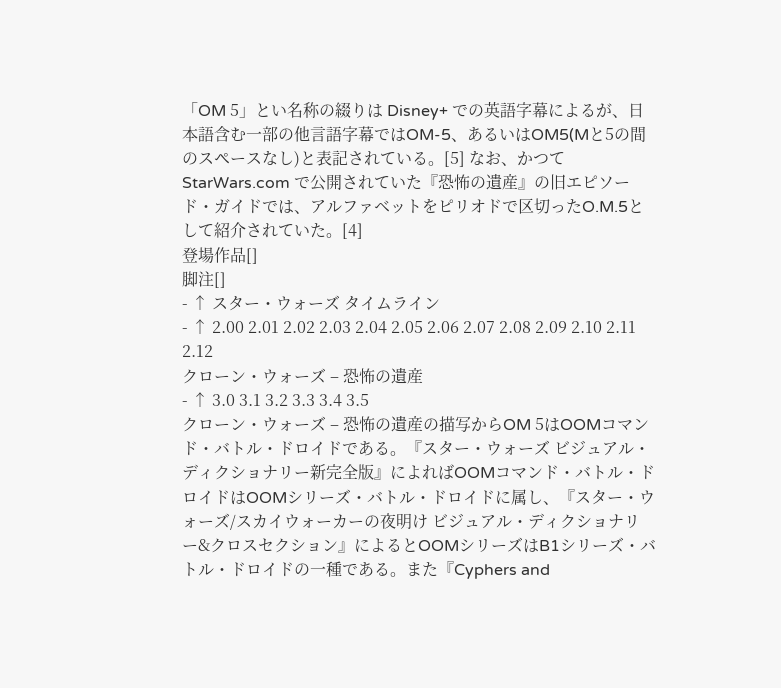「OM 5」とい名称の綴りは Disney+ での英語字幕によるが、日本語含む一部の他言語字幕ではOM-5、あるいはOM5(Mと5の間のスペースなし)と表記されている。[5] なお、かつて StarWars.com で公開されていた『恐怖の遺産』の旧エピソード・ガイドでは、アルファベットをピリオドで区切ったO.M.5として紹介されていた。[4]
登場作品[]
脚注[]
- ↑ スター・ウォーズ タイムライン
- ↑ 2.00 2.01 2.02 2.03 2.04 2.05 2.06 2.07 2.08 2.09 2.10 2.11 2.12
クローン・ウォーズ – 恐怖の遺産
- ↑ 3.0 3.1 3.2 3.3 3.4 3.5
クローン・ウォーズ – 恐怖の遺産の描写からOM 5はOOMコマンド・バトル・ドロイドである。『スター・ウォーズ ビジュアル・ディクショナリー新完全版』によればOOMコマンド・バトル・ドロイドはOOMシリーズ・バトル・ドロイドに属し、『スター・ウォーズ/スカイウォーカーの夜明け ビジュアル・ディクショナリー&クロスセクション』によるとOOMシリーズはB1シリーズ・バトル・ドロイドの一種である。また『Cyphers and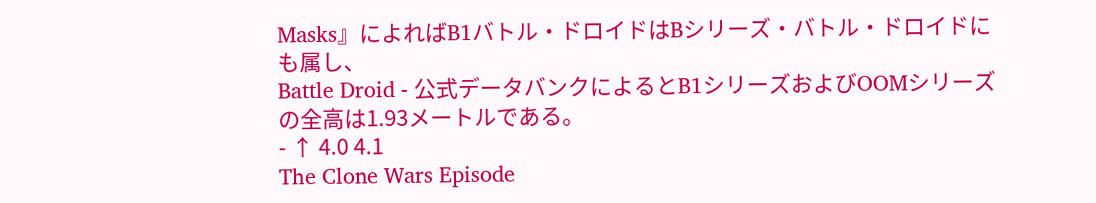Masks』によればB1バトル・ドロイドはBシリーズ・バトル・ドロイドにも属し、
Battle Droid - 公式データバンクによるとB1シリーズおよびOOMシリーズの全高は1.93メートルである。
- ↑ 4.0 4.1
The Clone Wars Episode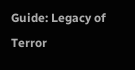Guide: Legacy of Terror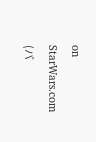on StarWars.com (バ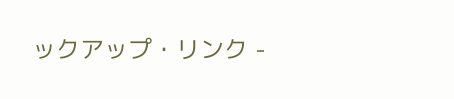ックアップ・リンク -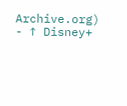Archive.org)
- ↑ Disney+